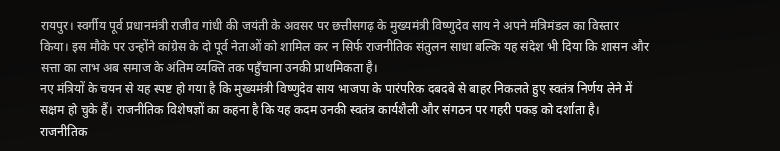रायपुर। स्वर्गीय पूर्व प्रधानमंत्री राजीव गांधी की जयंती के अवसर पर छत्तीसगढ़ के मुख्यमंत्री विष्णुदेव साय ने अपने मंत्रिमंडल का विस्तार किया। इस मौके पर उन्होंने कांग्रेस के दो पूर्व नेताओं को शामिल कर न सिर्फ राजनीतिक संतुलन साधा बल्कि यह संदेश भी दिया कि शासन और सत्ता का लाभ अब समाज के अंतिम व्यक्ति तक पहुँचाना उनकी प्राथमिकता है।
नए मंत्रियों के चयन से यह स्पष्ट हो गया है कि मुख्यमंत्री विष्णुदेव साय भाजपा के पारंपरिक दबदबे से बाहर निकलते हुए स्वतंत्र निर्णय लेने में सक्षम हो चुके हैं। राजनीतिक विशेषज्ञों का कहना है कि यह कदम उनकी स्वतंत्र कार्यशैली और संगठन पर गहरी पकड़ को दर्शाता है।
राजनीतिक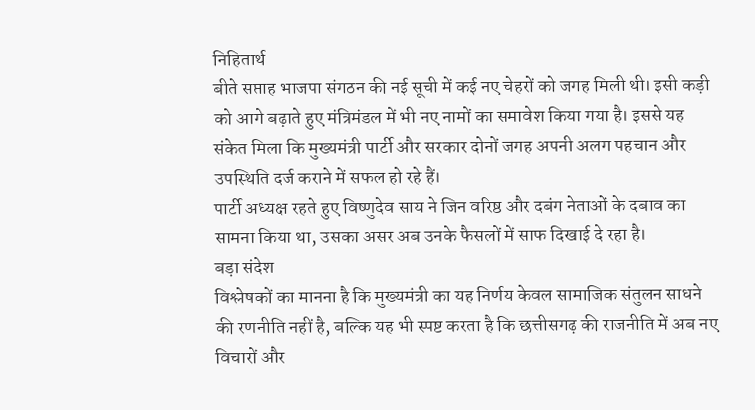निहितार्थ
बीते सप्ताह भाजपा संगठन की नई सूची में कई नए चेहरों को जगह मिली थी। इसी कड़ी को आगे बढ़ाते हुए मंत्रिमंडल में भी नए नामों का समावेश किया गया है। इससे यह संकेत मिला कि मुख्यमंत्री पार्टी और सरकार दोनों जगह अपनी अलग पहचान और उपस्थिति दर्ज कराने में सफल हो रहे हैं।
पार्टी अध्यक्ष रहते हुए विष्णुदेव साय ने जिन वरिष्ठ और दबंग नेताओं के दबाव का सामना किया था, उसका असर अब उनके फैसलों में साफ दिखाई दे रहा है।
बड़ा संदेश
विश्लेषकों का मानना है कि मुख्यमंत्री का यह निर्णय केवल सामाजिक संतुलन साधने की रणनीति नहीं है, बल्कि यह भी स्पष्ट करता है कि छत्तीसगढ़ की राजनीति में अब नए विचारों और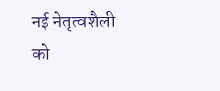नई नेतृत्वशैली को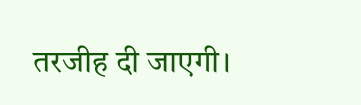तरजीह दी जाएगी।